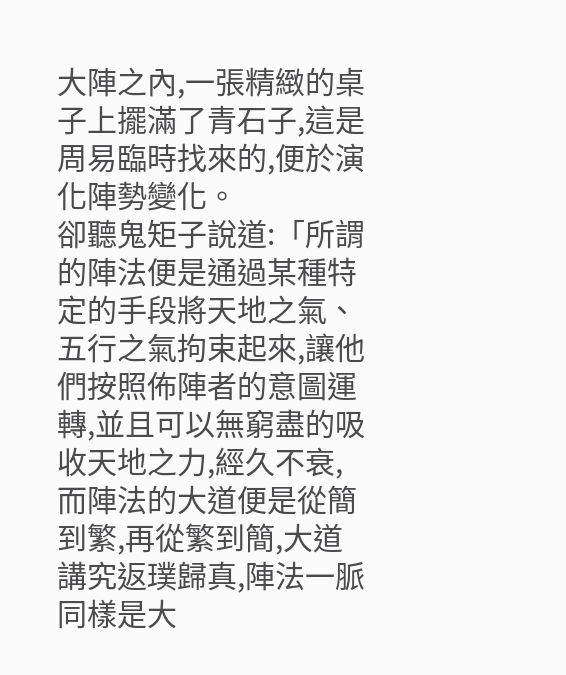大陣之內,一張精緻的桌子上擺滿了青石子,這是周易臨時找來的,便於演化陣勢變化。
卻聽鬼矩子說道:「所謂的陣法便是通過某種特定的手段將天地之氣、五行之氣拘束起來,讓他們按照佈陣者的意圖運轉,並且可以無窮盡的吸收天地之力,經久不衰,而陣法的大道便是從簡到繁,再從繁到簡,大道講究返璞歸真,陣法一脈同樣是大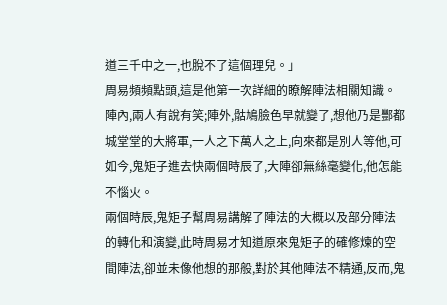道三千中之一,也脫不了這個理兒。」
周易頻頻點頭,這是他第一次詳細的瞭解陣法相關知識。
陣內,兩人有說有笑;陣外,骷鳩臉色早就變了,想他乃是酆都城堂堂的大將軍,一人之下萬人之上,向來都是別人等他,可如今,鬼矩子進去快兩個時辰了,大陣卻無絲毫變化,他怎能不惱火。
兩個時辰,鬼矩子幫周易講解了陣法的大概以及部分陣法的轉化和演變,此時周易才知道原來鬼矩子的確修煉的空間陣法,卻並未像他想的那般,對於其他陣法不精通,反而,鬼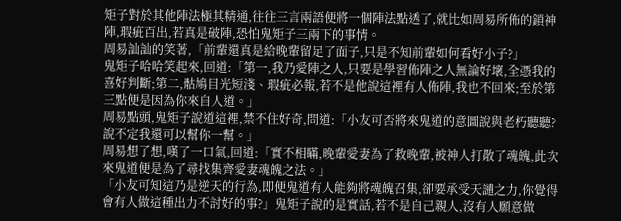矩子對於其他陣法極其精通,往往三言兩語便將一個陣法點透了,就比如周易所佈的鎖神陣,瑕疵百出,若真是破陣,恐怕鬼矩子三兩下的事情。
周易訕訕的笑著,「前輩還真是給晚輩留足了面子,只是不知前輩如何看好小子?」
鬼矩子哈哈笑起來,回道:「第一,我乃愛陣之人,只要是學習佈陣之人無論好壞,全憑我的喜好判斷;第二,骷鳩目光短淺、瑕疵必報,若不是他說這裡有人佈陣,我也不回來;至於第三點便是因為你來自人道。」
周易點頭,鬼矩子說道這裡,禁不住好奇,問道:「小友可否將來鬼道的意圖說與老朽聽聽?說不定我還可以幫你一幫。」
周易想了想,嘆了一口氣,回道:「實不相瞞,晚輩愛妻為了救晚輩,被神人打散了魂魄,此次來鬼道便是為了尋找集齊愛妻魂魄之法。」
「小友可知這乃是逆天的行為,即便鬼道有人能夠將魂魄召集,卻要承受天譴之力,你覺得會有人做這種出力不討好的事?」鬼矩子說的是實話,若不是自己親人,沒有人願意做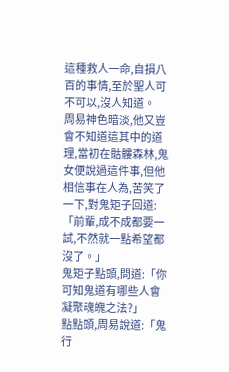這種救人一命,自損八百的事情,至於聖人可不可以,沒人知道。
周易神色暗淡,他又豈會不知道這其中的道理,當初在骷髏森林,鬼女便說過這件事,但他相信事在人為,苦笑了一下,對鬼矩子回道:「前輩,成不成都要一試,不然就一點希望都沒了。」
鬼矩子點頭,問道:「你可知鬼道有哪些人會凝聚魂魄之法?」
點點頭,周易說道:「鬼行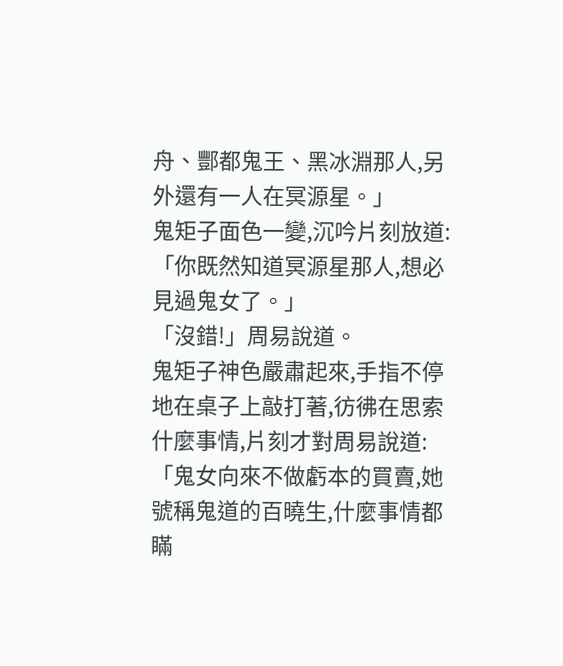舟、酆都鬼王、黑冰淵那人,另外還有一人在冥源星。」
鬼矩子面色一變,沉吟片刻放道:「你既然知道冥源星那人,想必見過鬼女了。」
「沒錯!」周易說道。
鬼矩子神色嚴肅起來,手指不停地在桌子上敲打著,彷彿在思索什麼事情,片刻才對周易說道:「鬼女向來不做虧本的買賣,她號稱鬼道的百曉生,什麼事情都瞞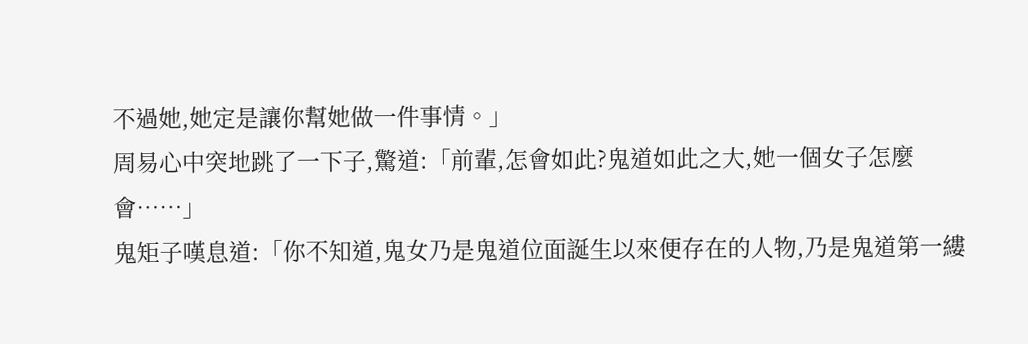不過她,她定是讓你幫她做一件事情。」
周易心中突地跳了一下子,驚道:「前輩,怎會如此?鬼道如此之大,她一個女子怎麼會……」
鬼矩子嘆息道:「你不知道,鬼女乃是鬼道位面誕生以來便存在的人物,乃是鬼道第一縷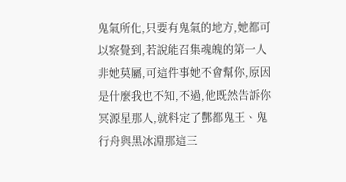鬼氣所化,只要有鬼氣的地方,她都可以察覺到,若說能召集魂魄的第一人非她莫屬,可這件事她不會幫你,原因是什麼我也不知,不過,他既然告訴你冥源星那人,就料定了酆都鬼王、鬼行舟與黑冰淵那這三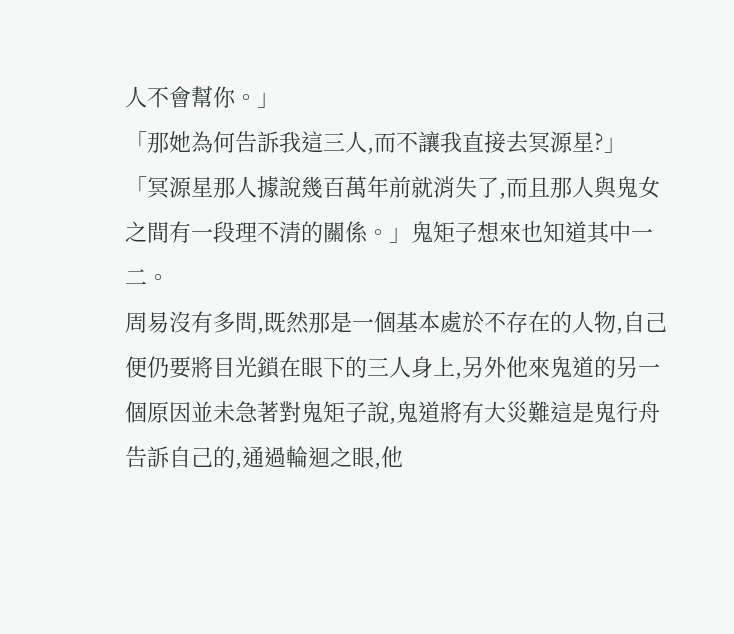人不會幫你。」
「那她為何告訴我這三人,而不讓我直接去冥源星?」
「冥源星那人據說幾百萬年前就消失了,而且那人與鬼女之間有一段理不清的關係。」鬼矩子想來也知道其中一二。
周易沒有多問,既然那是一個基本處於不存在的人物,自己便仍要將目光鎖在眼下的三人身上,另外他來鬼道的另一個原因並未急著對鬼矩子說,鬼道將有大災難這是鬼行舟告訴自己的,通過輪迴之眼,他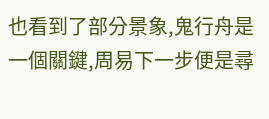也看到了部分景象,鬼行舟是一個關鍵,周易下一步便是尋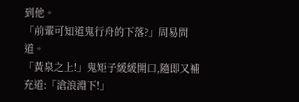到他。
「前輩可知道鬼行舟的下落?」周易問道。
「黃泉之上!」鬼矩子緩緩開口,隨即又補充道:「滄浪淵下!」